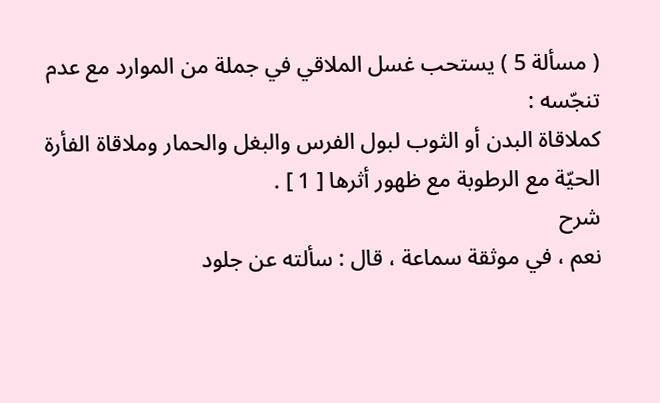( مسألة 5 ) يستحب غسل الملاقي في جملة من الموارد مع عدم تنجّسه :
كملاقاة البدن أو الثوب لبول الفرس والبغل والحمار وملاقاة الفأرة الحيّة مع الرطوبة مع ظهور أثرها [ 1 ] .
شرح
نعم ، في موثقة سماعة ، قال : سألته عن جلود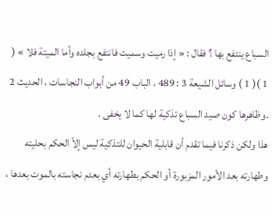السباع ينتفع بها ؟ فقال : « إذا رميت وسميت فانتفع بجلده وأما الميتة فلا » ( 1 )( 1 ) وسائل الشيعة 3 : 489 ، الباب 49 من أبواب النجاسات ، الحديث 2 .وظاهرها كون صيد السباع تذكية لها كما لا يخفى .
هذا ولكن ذكرنا فيما تقدم أن قابلية الحيوان للتذكية ليس إلاّ الحكم بحليته وطهارته بعد الأمور المزبورة أو الحكم بطهارته أي بعدم نجاسته بالموت بعدها ،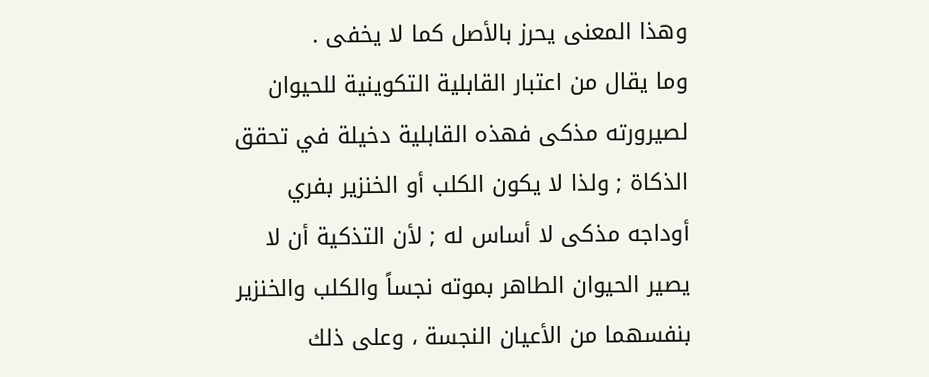وهذا المعنى يحرز بالأصل كما لا يخفى .
وما يقال من اعتبار القابلية التكوينية للحيوان لصيرورته مذكى فهذه القابلية دخيلة في تحقق الذكاة ; ولذا لا يكون الكلب أو الخنزير بفري أوداجه مذكى لا أساس له ; لأن التذكية أن لا يصير الحيوان الطاهر بموته نجساً والكلب والخنزير بنفسهما من الأعيان النجسة ، وعلى ذلك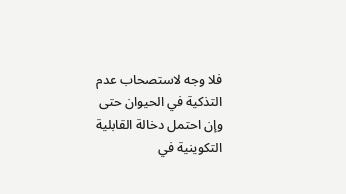فلا وجه لاستصحاب عدم التذكية في الحيوان حتى وإن احتمل دخالة القابلية التكوينية في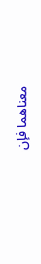معناهما فإن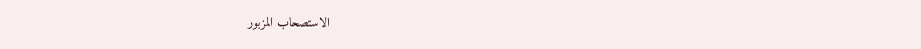الاستصحاب المزبور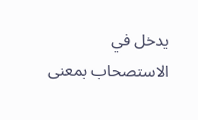يدخل في الاستصحاب بمعنى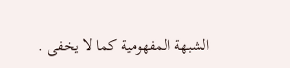الشبهة المفهومية كما لا يخفى .